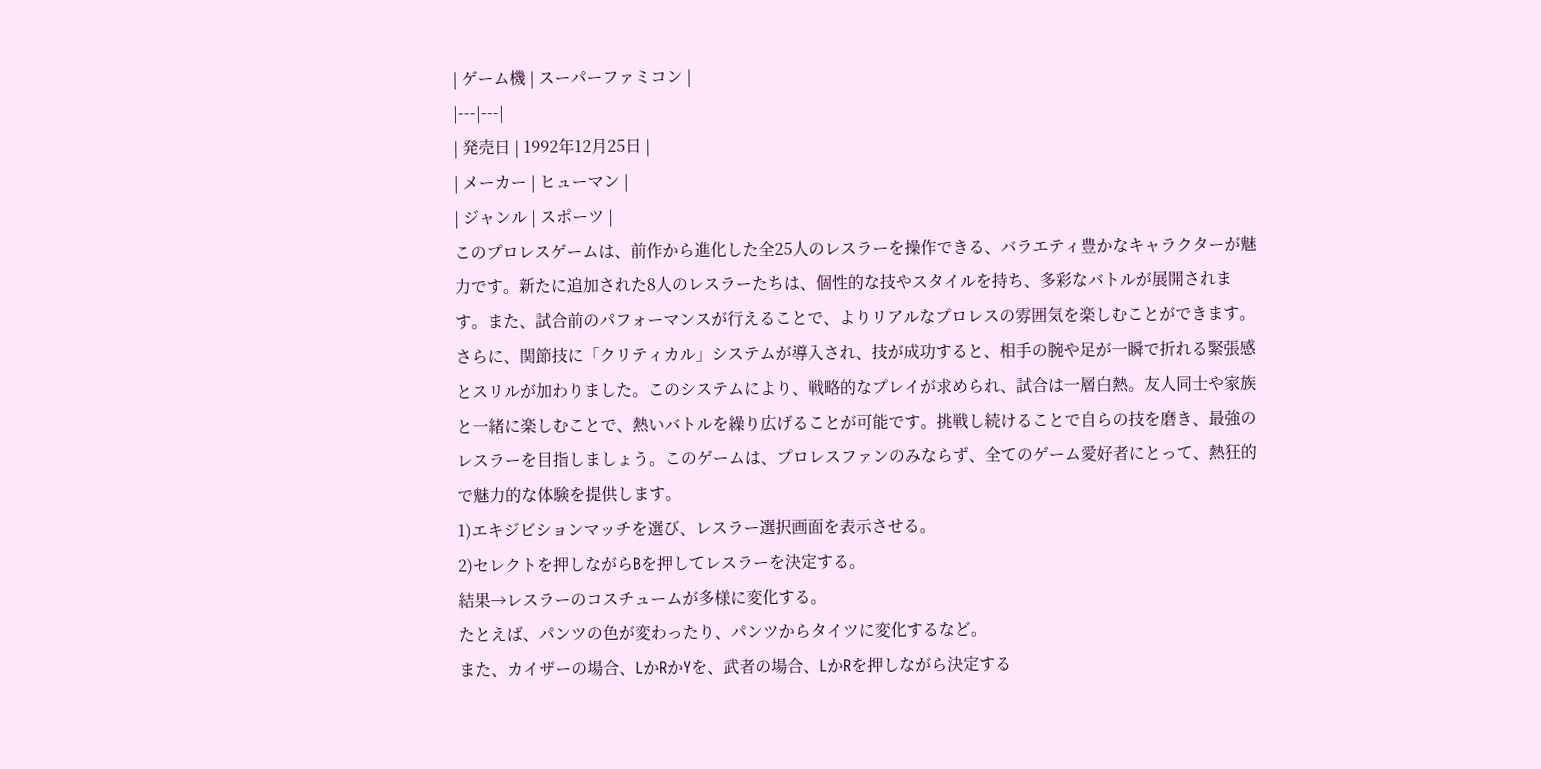| ゲーム機 | スーパーファミコン |
|---|---|
| 発売日 | 1992年12月25日 |
| メーカー | ヒューマン |
| ジャンル | スポーツ |
このプロレスゲームは、前作から進化した全25人のレスラーを操作できる、バラエティ豊かなキャラクターが魅力です。新たに追加された8人のレスラーたちは、個性的な技やスタイルを持ち、多彩なバトルが展開されます。また、試合前のパフォーマンスが行えることで、よりリアルなプロレスの雰囲気を楽しむことができます。さらに、関節技に「クリティカル」システムが導入され、技が成功すると、相手の腕や足が一瞬で折れる緊張感とスリルが加わりました。このシステムにより、戦略的なプレイが求められ、試合は一層白熱。友人同士や家族と一緒に楽しむことで、熱いバトルを繰り広げることが可能です。挑戦し続けることで自らの技を磨き、最強のレスラーを目指しましょう。このゲームは、プロレスファンのみならず、全てのゲーム愛好者にとって、熱狂的で魅力的な体験を提供します。
1)エキジビションマッチを選び、レスラー選択画面を表示させる。
2)セレクトを押しながらBを押してレスラーを決定する。
結果→レスラーのコスチュームが多様に変化する。
たとえば、パンツの色が変わったり、パンツからタイツに変化するなど。
また、カイザーの場合、LかRかYを、武者の場合、LかRを押しながら決定する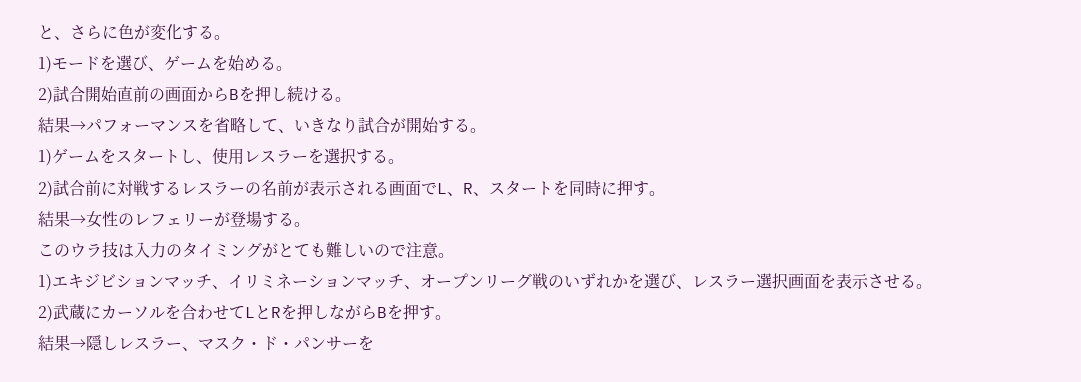と、さらに色が変化する。
1)モードを選び、ゲームを始める。
2)試合開始直前の画面からBを押し続ける。
結果→パフォーマンスを省略して、いきなり試合が開始する。
1)ゲームをスタートし、使用レスラーを選択する。
2)試合前に対戦するレスラーの名前が表示される画面でL、R、スタートを同時に押す。
結果→女性のレフェリーが登場する。
このウラ技は入力のタイミングがとても難しいので注意。
1)エキジビションマッチ、イリミネーションマッチ、オープンリーグ戦のいずれかを選び、レスラー選択画面を表示させる。
2)武蔵にカーソルを合わせてLとRを押しながらBを押す。
結果→隠しレスラー、マスク・ド・パンサーを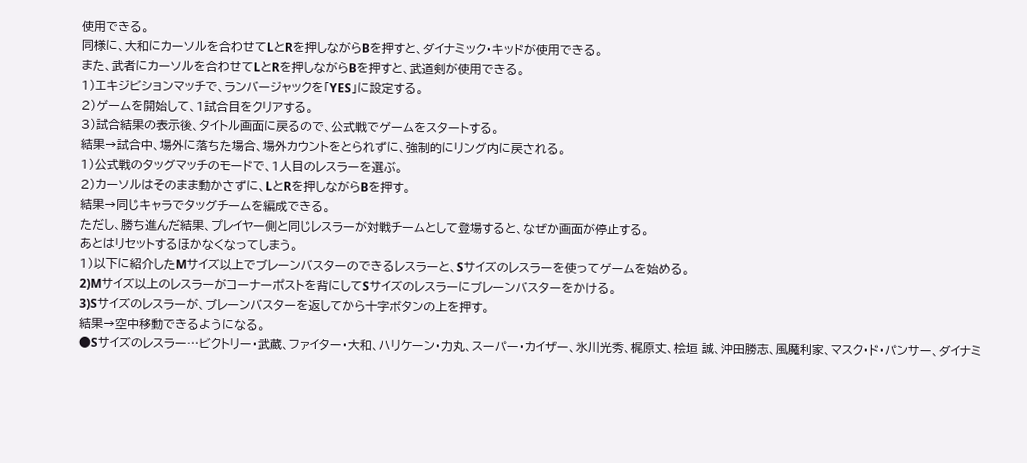使用できる。
同様に、大和にカーソルを合わせてLとRを押しながらBを押すと、ダイナミック・キッドが使用できる。
また、武者にカーソルを合わせてLとRを押しながらBを押すと、武道剣が使用できる。
1)エキジビションマッチで、ランバージャックを「YES」に設定する。
2)ゲームを開始して、1試合目をクリアする。
3)試合結果の表示後、タイトル画面に戻るので、公式戦でゲームをスタートする。
結果→試合中、場外に落ちた場合、場外カウントをとられずに、強制的にリング内に戻される。
1)公式戦のタッグマッチのモードで、1人目のレスラーを選ぶ。
2)カーソルはそのまま動かさずに、LとRを押しながらBを押す。
結果→同じキャラでタッグチームを編成できる。
ただし、勝ち進んだ結果、プレイヤー側と同じレスラーが対戦チームとして登場すると、なぜか画面が停止する。
あとはリセットするほかなくなってしまう。
1)以下に紹介したMサイズ以上でブレーンバスターのできるレスラーと、Sサイズのレスラーを使ってゲームを始める。
2)Mサイズ以上のレスラーがコーナーポストを背にしてSサイズのレスラーにブレーンバスターをかける。
3)Sサイズのレスラーが、ブレーンバスターを返してから十字ボタンの上を押す。
結果→空中移動できるようになる。
●Sサイズのレスラー…ビクトリー・武蔵、ファイター・大和、ハリケーン・力丸、スーパー・カイザー、氷川光秀、梶原丈、桧垣 誠、沖田勝志、風魔利家、マスク・ド・パンサー、ダイナミ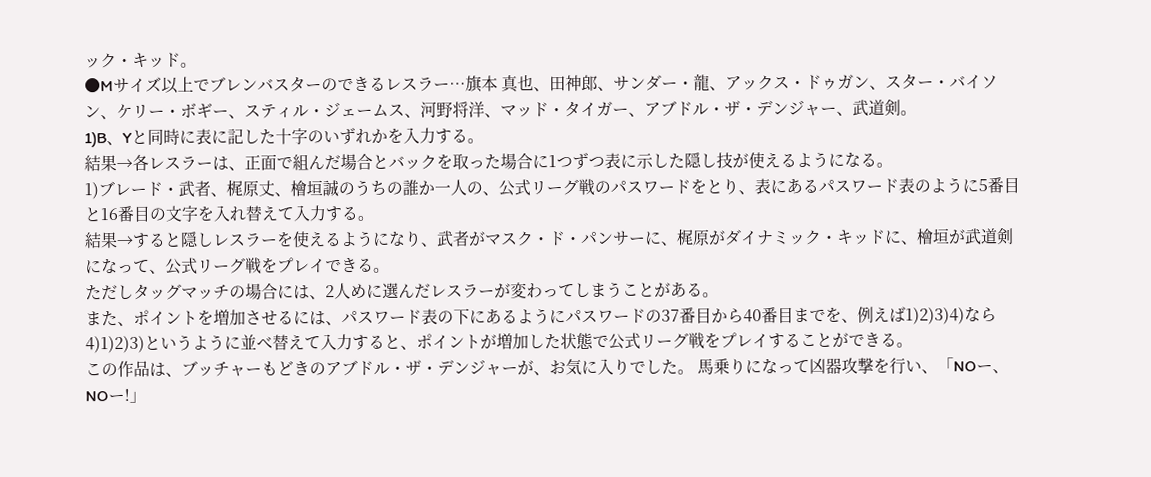ック・キッド。
●Mサイズ以上でブレンバスターのできるレスラー…旗本 真也、田神郎、サンダー・龍、アックス・ドゥガン、スター・バイソン、ケリー・ボギー、スティル・ジェームス、河野将洋、マッド・タイガー、アブドル・ザ・デンジャー、武道剣。
1)B、Yと同時に表に記した十字のいずれかを入力する。
結果→各レスラーは、正面で組んだ場合とバックを取った場合に1つずつ表に示した隠し技が使えるようになる。
1)ブレード・武者、梶原丈、檜垣誠のうちの誰か一人の、公式リーグ戦のパスワードをとり、表にあるパスワード表のように5番目と16番目の文字を入れ替えて入力する。
結果→すると隠しレスラーを使えるようになり、武者がマスク・ド・パンサーに、梶原がダイナミック・キッドに、檜垣が武道剣になって、公式リーグ戦をプレイできる。
ただしタッグマッチの場合には、2人めに選んだレスラーが変わってしまうことがある。
また、ポイントを増加させるには、パスワード表の下にあるようにパスワードの37番目から40番目までを、例えば1)2)3)4)なら4)1)2)3)というように並べ替えて入力すると、ポイントが増加した状態で公式リーグ戦をプレイすることができる。
この作品は、ブッチャーもどきのアブドル・ザ・デンジャーが、お気に入りでした。 馬乗りになって凶器攻撃を行い、「NOー、NOー!」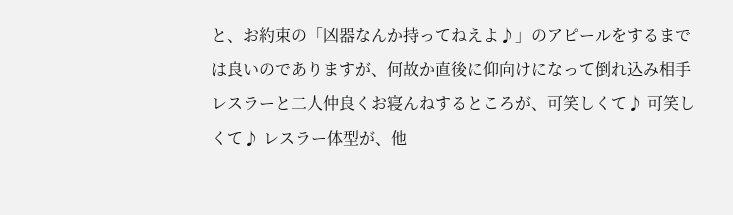と、お約束の「凶器なんか持ってねえよ♪」のアピールをするまでは良いのでありますが、何故か直後に仰向けになって倒れ込み相手レスラーと二人仲良くお寝んねするところが、可笑しくて♪ 可笑しくて♪ レスラー体型が、他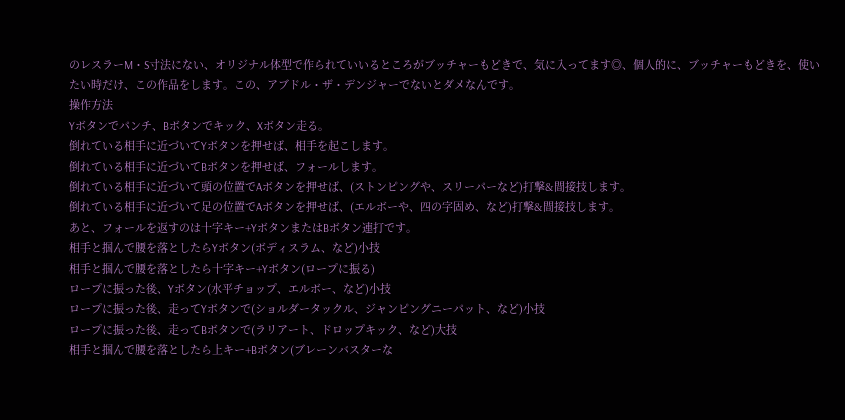のレスラーM・S寸法にない、オリジナル体型で作られていいるところがブッチャーもどきで、気に入ってます◎、個人的に、ブッチャーもどきを、使いたい時だけ、この作品をします。この、アブドル・ザ・デンジャーでないとダメなんです。
操作方法
Yボタンでパンチ、Bボタンでキック、Xボタン走る。
倒れている相手に近づいてYボタンを押せば、相手を起こします。
倒れている相手に近づいてBボタンを押せば、フォールします。
倒れている相手に近づいて頭の位置でAボタンを押せば、(ストンピングや、スリーパーなど)打撃&間接技します。
倒れている相手に近づいて足の位置でAボタンを押せば、(エルボーや、四の字固め、など)打撃&間接技します。
あと、フォールを返すのは十字キー+YボタンまたはBボタン連打です。
相手と掴んで腰を落としたらYボタン(ボディスラム、など)小技
相手と掴んで腰を落としたら十字キー+Yボタン(ロープに振る)
ロープに振った後、Yボタン(水平チョップ、エルボー、など)小技
ロープに振った後、走ってYボタンで(ショルダータックル、ジャンピングニーパット、など)小技
ロープに振った後、走ってBボタンで(ラリアート、ドロップキック、など)大技
相手と掴んで腰を落としたら上キー+Bボタン(ブレーンバスターな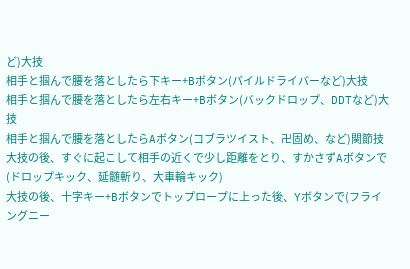ど)大技
相手と掴んで腰を落としたら下キー+Bボタン(パイルドライバーなど)大技
相手と掴んで腰を落としたら左右キー+Bボタン(バックドロップ、DDTなど)大技
相手と掴んで腰を落としたらAボタン(コブラツイスト、卍固め、など)関節技
大技の後、すぐに起こして相手の近くで少し距離をとり、すかさずAボタンで(ドロップキック、延髄斬り、大車輪キック)
大技の後、十字キー+Bボタンでトップロープに上った後、Yボタンで(フライングニー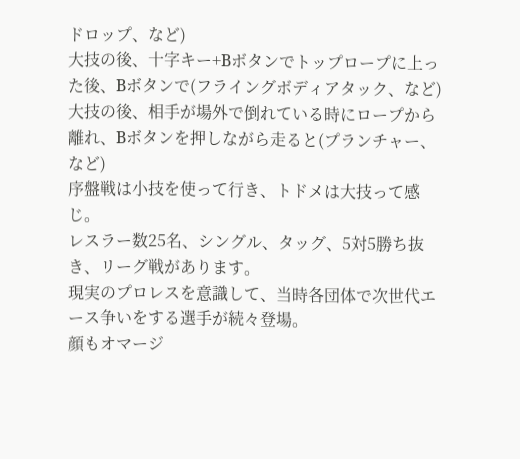ドロップ、など)
大技の後、十字キー+Bボタンでトップロープに上った後、Bボタンで(フライングボディアタック、など)
大技の後、相手が場外で倒れている時にロープから離れ、Bボタンを押しながら走ると(プランチャー、など)
序盤戦は小技を使って行き、トドメは大技って感じ。
レスラー数25名、シングル、タッグ、5対5勝ち抜き、リーグ戦があります。
現実のプロレスを意識して、当時各団体で次世代エース争いをする選手が続々登場。
顔もオマージ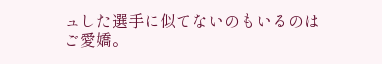ュした選手に似てないのもいるのはご愛嬌。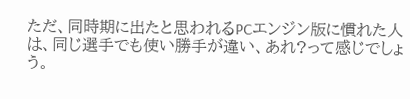ただ、同時期に出たと思われるPCエンジン版に慣れた人は、同じ選手でも使い勝手が違い、あれ?って感じでしょう。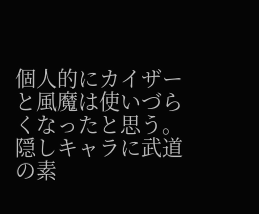個人的にカイザーと風魔は使いづらくなったと思う。
隠しキャラに武道の素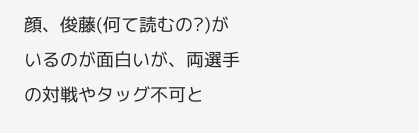顔、俊藤(何て読むの?)がいるのが面白いが、両選手の対戦やタッグ不可と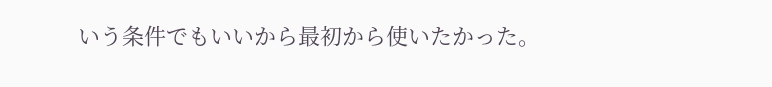いう条件でもいいから最初から使いたかった。